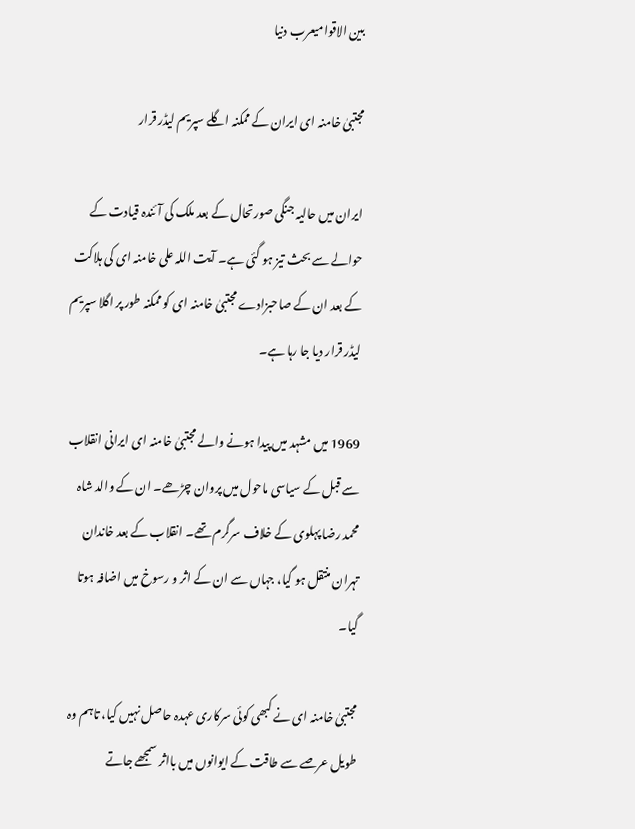بین الاقوامیعرب دنیا

مجتبیٰ خامنہ ای ایران کے ممکنہ اگلے سپریم لیڈر قرار

ایران میں حالیہ جنگی صورتحال کے بعد ملک کی آئندہ قیادت کے حوالے سے بحث تیز ہو گئی ہے۔ آیت اللہ علی خامنہ ای کی ہلاکت کے بعد ان کے صاحبزادے مجتبیٰ خامنہ ای کو ممکنہ طور پر اگلا سپریم لیڈر قرار دیا جا رہا ہے۔

1969 میں مشہد میں پیدا ہونے والے مجتبیٰ خامنہ ای ایرانی انقلاب سے قبل کے سیاسی ماحول میں پروان چڑھے۔ ان کے والد شاہ محمد رضا پہلوی کے خلاف سرگرم تھے۔ انقلاب کے بعد خاندان تہران منتقل ہو گیا، جہاں سے ان کے اثر و رسوخ میں اضافہ ہوتا گیا۔

مجتبیٰ خامنہ ای نے کبھی کوئی سرکاری عہدہ حاصل نہیں کیا، تاہم وہ طویل عرصے سے طاقت کے ایوانوں میں بااثر سمجھے جاتے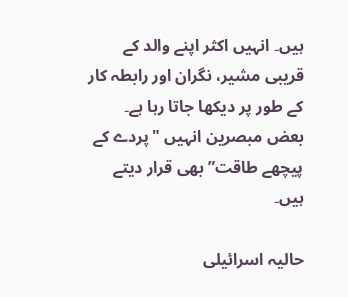ہیں۔ انہیں اکثر اپنے والد کے قریبی مشیر، نگران اور رابطہ کار کے طور پر دیکھا جاتا رہا ہے۔ بعض مبصرین انہیں "پردے کے پیچھے طاقت” بھی قرار دیتے ہیں۔

حالیہ اسرائیلی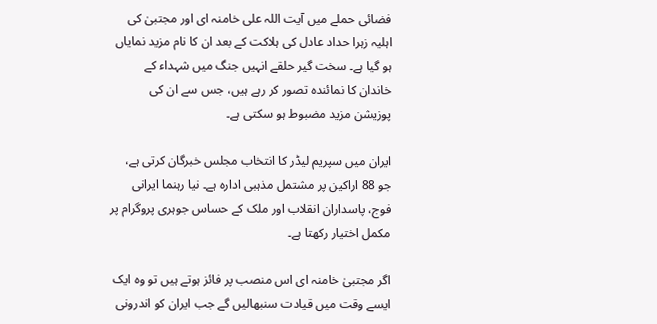فضائی حملے میں آیت اللہ علی خامنہ ای اور مجتبیٰ کی اہلیہ زہرا حداد عادل کی ہلاکت کے بعد ان کا نام مزید نمایاں ہو گیا ہے۔ سخت گیر حلقے انہیں جنگ میں شہداء کے خاندان کا نمائندہ تصور کر رہے ہیں، جس سے ان کی پوزیشن مزید مضبوط ہو سکتی ہے۔

ایران میں سپریم لیڈر کا انتخاب مجلس خبرگان کرتی ہے، جو 88 اراکین پر مشتمل مذہبی ادارہ ہے۔ نیا رہنما ایرانی فوج، پاسداران انقلاب اور ملک کے حساس جوہری پروگرام پر مکمل اختیار رکھتا ہے۔

اگر مجتبیٰ خامنہ ای اس منصب پر فائز ہوتے ہیں تو وہ ایک ایسے وقت میں قیادت سنبھالیں گے جب ایران کو اندرونی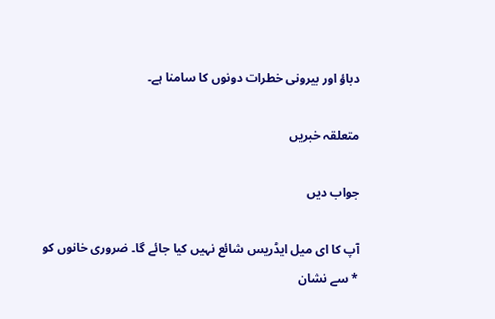دباؤ اور بیرونی خطرات دونوں کا سامنا ہے۔

متعلقہ خبریں

جواب دیں

آپ کا ای میل ایڈریس شائع نہیں کیا جائے گا۔ ضروری خانوں کو * سے نشان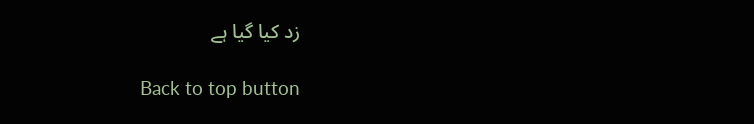زد کیا گیا ہے

Back to top button